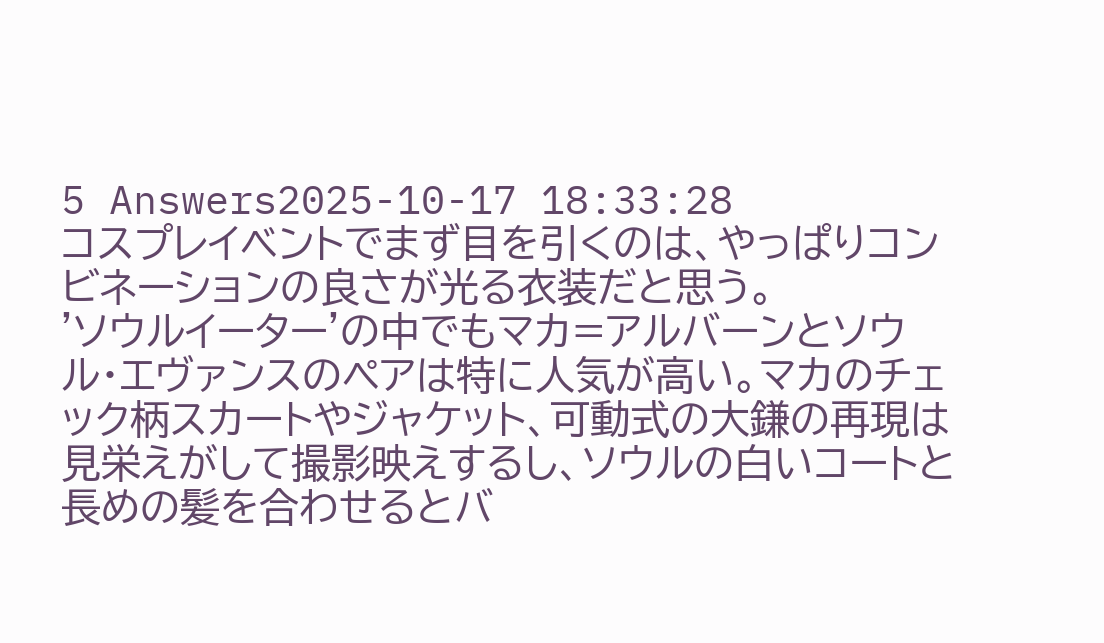5 Answers2025-10-17 18:33:28
コスプレイベントでまず目を引くのは、やっぱりコンビネーションの良さが光る衣装だと思う。
'ソウルイーター'の中でもマカ=アルバーンとソウル・エヴァンスのペアは特に人気が高い。マカのチェック柄スカートやジャケット、可動式の大鎌の再現は見栄えがして撮影映えするし、ソウルの白いコートと長めの髪を合わせるとバ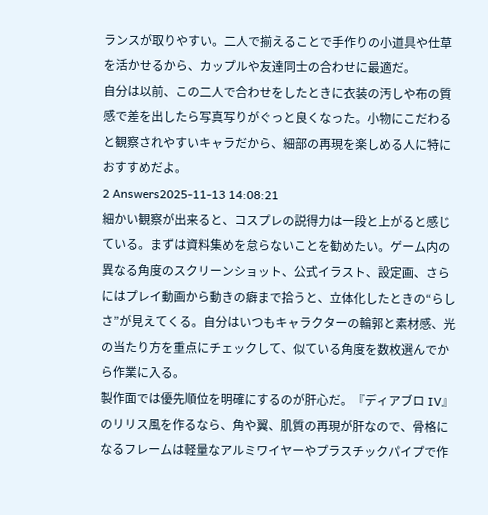ランスが取りやすい。二人で揃えることで手作りの小道具や仕草を活かせるから、カップルや友達同士の合わせに最適だ。
自分は以前、この二人で合わせをしたときに衣装の汚しや布の質感で差を出したら写真写りがぐっと良くなった。小物にこだわると観察されやすいキャラだから、細部の再現を楽しめる人に特におすすめだよ。
2 Answers2025-11-13 14:08:21
細かい観察が出来ると、コスプレの説得力は一段と上がると感じている。まずは資料集めを怠らないことを勧めたい。ゲーム内の異なる角度のスクリーンショット、公式イラスト、設定画、さらにはプレイ動画から動きの癖まで拾うと、立体化したときの“らしさ”が見えてくる。自分はいつもキャラクターの輪郭と素材感、光の当たり方を重点にチェックして、似ている角度を数枚選んでから作業に入る。
製作面では優先順位を明確にするのが肝心だ。『ディアブロ IV』のリリス風を作るなら、角や翼、肌質の再現が肝なので、骨格になるフレームは軽量なアルミワイヤーやプラスチックパイプで作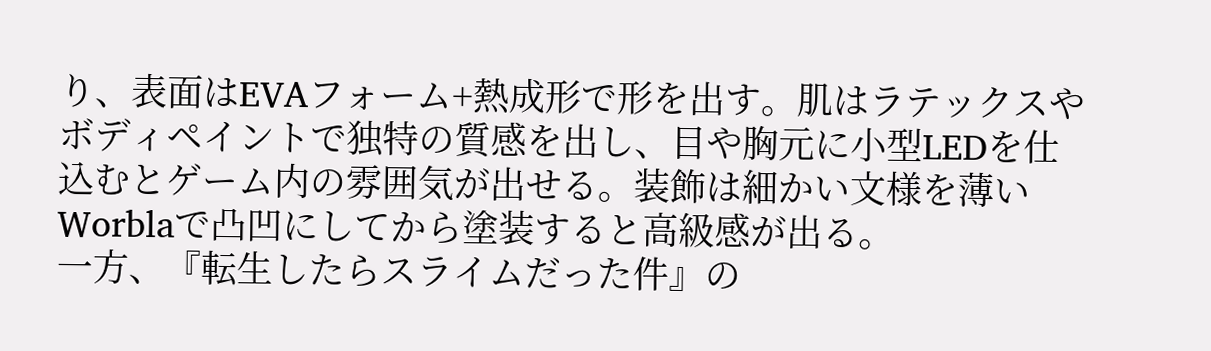り、表面はEVAフォーム+熱成形で形を出す。肌はラテックスやボディペイントで独特の質感を出し、目や胸元に小型LEDを仕込むとゲーム内の雰囲気が出せる。装飾は細かい文様を薄いWorblaで凸凹にしてから塗装すると高級感が出る。
一方、『転生したらスライムだった件』の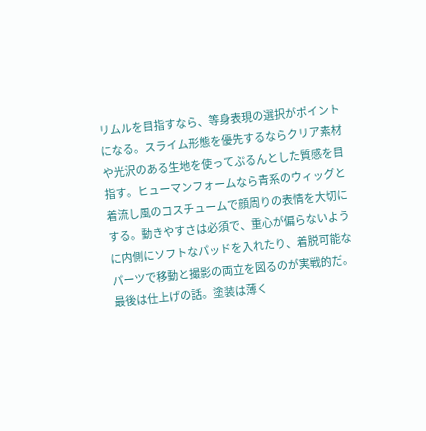リムルを目指すなら、等身表現の選択がポイントになる。スライム形態を優先するならクリア素材や光沢のある生地を使ってぷるんとした質感を目指す。ヒューマンフォームなら青系のウィッグと着流し風のコスチュームで顔周りの表情を大切にする。動きやすさは必須で、重心が偏らないように内側にソフトなパッドを入れたり、着脱可能なパーツで移動と撮影の両立を図るのが実戦的だ。
最後は仕上げの話。塗装は薄く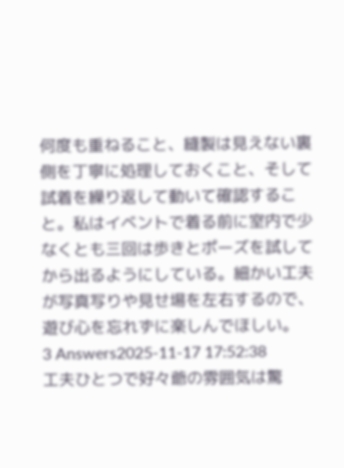何度も重ねること、縫製は見えない裏側を丁寧に処理しておくこと、そして試着を繰り返して動いて確認すること。私はイベントで着る前に室内で少なくとも三回は歩きとポーズを試してから出るようにしている。細かい工夫が写真写りや見せ場を左右するので、遊び心を忘れずに楽しんでほしい。
3 Answers2025-11-17 17:52:38
工夫ひとつで好々爺の雰囲気は驚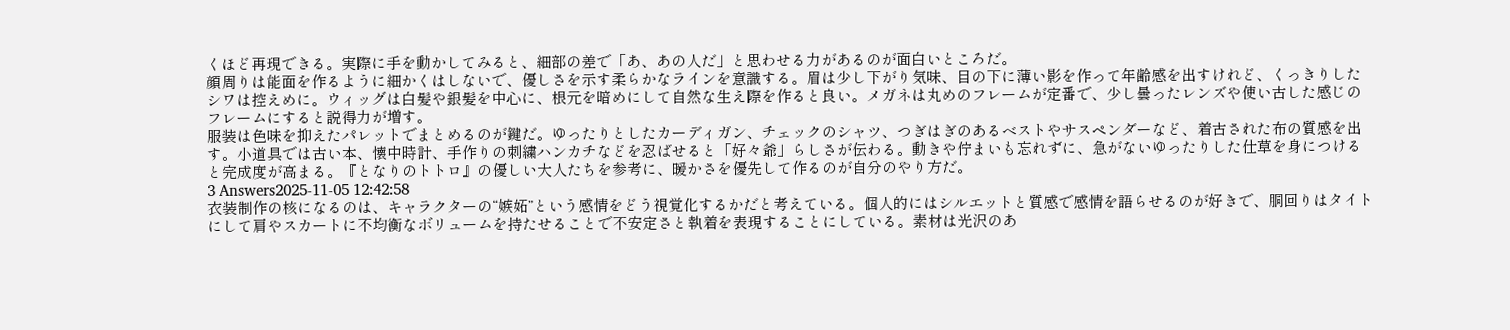くほど再現できる。実際に手を動かしてみると、細部の差で「あ、あの人だ」と思わせる力があるのが面白いところだ。
顔周りは能面を作るように細かくはしないで、優しさを示す柔らかなラインを意識する。眉は少し下がり気味、目の下に薄い影を作って年齢感を出すけれど、くっきりしたシワは控えめに。ウィッグは白髪や銀髪を中心に、根元を暗めにして自然な生え際を作ると良い。メガネは丸めのフレームが定番で、少し曇ったレンズや使い古した感じのフレームにすると説得力が増す。
服装は色味を抑えたパレットでまとめるのが鍵だ。ゆったりとしたカーディガン、チェックのシャツ、つぎはぎのあるベストやサスペンダーなど、着古された布の質感を出す。小道具では古い本、懐中時計、手作りの刺繍ハンカチなどを忍ばせると「好々爺」らしさが伝わる。動きや佇まいも忘れずに、急がないゆったりした仕草を身につけると完成度が高まる。『となりのトトロ』の優しい大人たちを参考に、暖かさを優先して作るのが自分のやり方だ。
3 Answers2025-11-05 12:42:58
衣装制作の核になるのは、キャラクターの“嫉妬”という感情をどう視覚化するかだと考えている。個人的にはシルエットと質感で感情を語らせるのが好きで、胴回りはタイトにして肩やスカートに不均衡なボリュームを持たせることで不安定さと執着を表現することにしている。素材は光沢のあ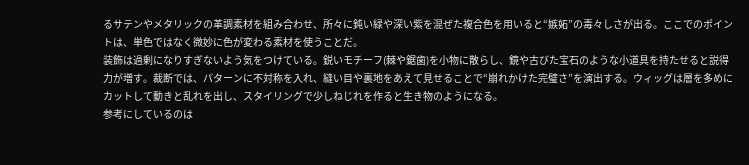るサテンやメタリックの革調素材を組み合わせ、所々に鈍い緑や深い紫を混ぜた複合色を用いると“嫉妬”の毒々しさが出る。ここでのポイントは、単色ではなく微妙に色が変わる素材を使うことだ。
装飾は過剰になりすぎないよう気をつけている。鋭いモチーフ(棘や鋸歯)を小物に散らし、鏡や古びた宝石のような小道具を持たせると説得力が増す。裁断では、パターンに不対称を入れ、縫い目や裏地をあえて見せることで“崩れかけた完璧さ”を演出する。ウィッグは層を多めにカットして動きと乱れを出し、スタイリングで少しねじれを作ると生き物のようになる。
参考にしているのは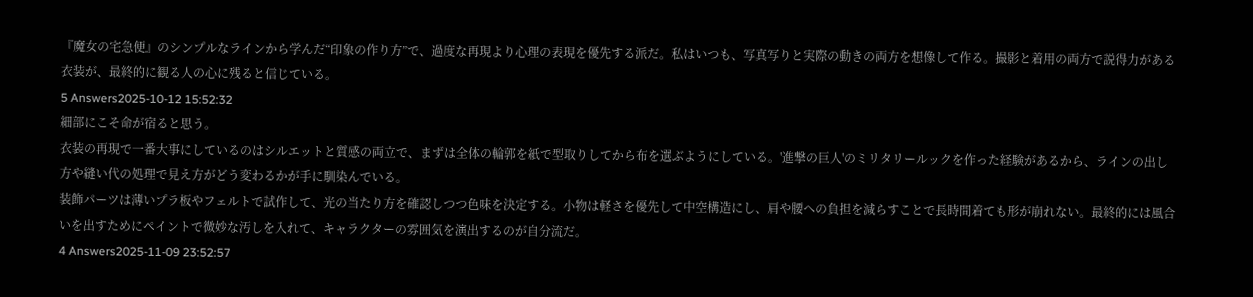『魔女の宅急便』のシンプルなラインから学んだ“印象の作り方”で、過度な再現より心理の表現を優先する派だ。私はいつも、写真写りと実際の動きの両方を想像して作る。撮影と着用の両方で説得力がある衣装が、最終的に観る人の心に残ると信じている。
5 Answers2025-10-12 15:52:32
細部にこそ命が宿ると思う。
衣装の再現で一番大事にしているのはシルエットと質感の両立で、まずは全体の輪郭を紙で型取りしてから布を選ぶようにしている。'進撃の巨人'のミリタリールックを作った経験があるから、ラインの出し方や縫い代の処理で見え方がどう変わるかが手に馴染んでいる。
装飾パーツは薄いプラ板やフェルトで試作して、光の当たり方を確認しつつ色味を決定する。小物は軽さを優先して中空構造にし、肩や腰への負担を減らすことで長時間着ても形が崩れない。最終的には風合いを出すためにペイントで微妙な汚しを入れて、キャラクターの雰囲気を演出するのが自分流だ。
4 Answers2025-11-09 23:52:57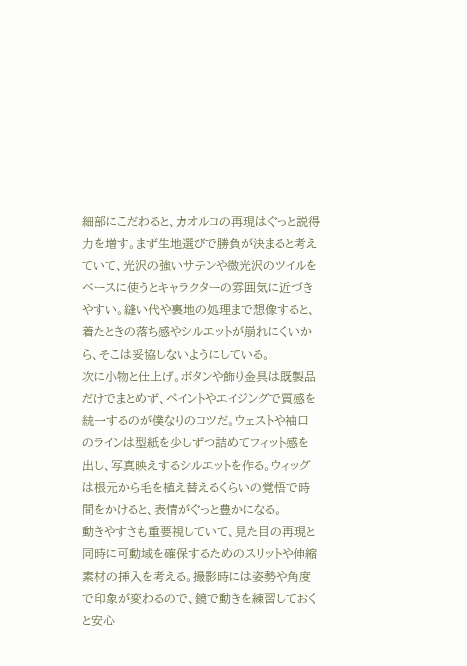細部にこだわると、カオルコの再現はぐっと説得力を増す。まず生地選びで勝負が決まると考えていて、光沢の強いサテンや微光沢のツイルをベースに使うとキャラクターの雰囲気に近づきやすい。縫い代や裏地の処理まで想像すると、着たときの落ち感やシルエットが崩れにくいから、そこは妥協しないようにしている。
次に小物と仕上げ。ボタンや飾り金具は既製品だけでまとめず、ペイントやエイジングで質感を統一するのが僕なりのコツだ。ウェストや袖口のラインは型紙を少しずつ詰めてフィット感を出し、写真映えするシルエットを作る。ウィッグは根元から毛を植え替えるくらいの覚悟で時間をかけると、表情がぐっと豊かになる。
動きやすさも重要視していて、見た目の再現と同時に可動域を確保するためのスリットや伸縮素材の挿入を考える。撮影時には姿勢や角度で印象が変わるので、鏡で動きを練習しておくと安心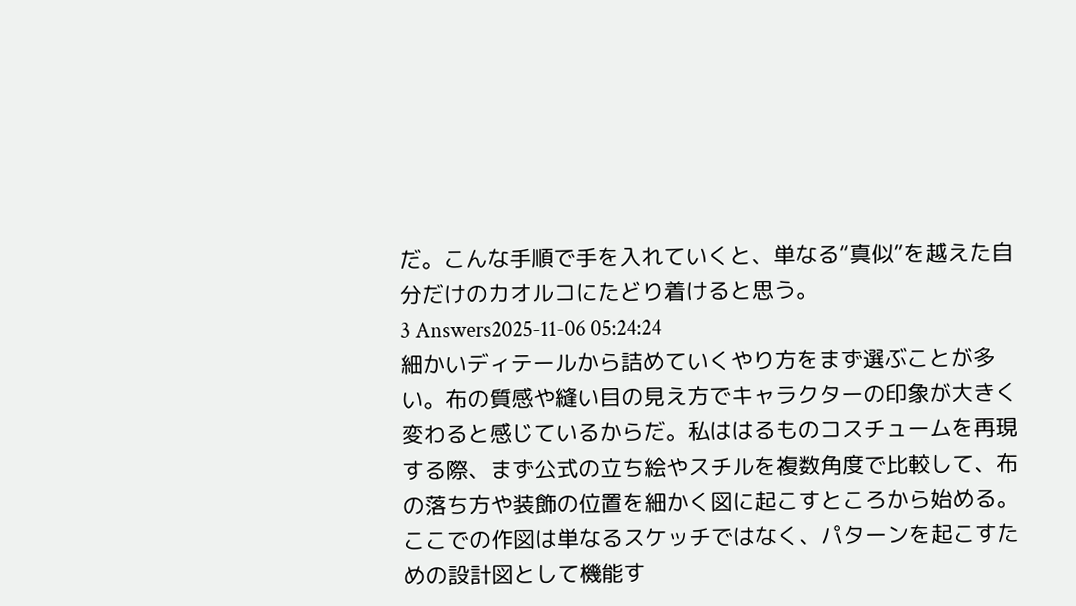だ。こんな手順で手を入れていくと、単なる“真似”を越えた自分だけのカオルコにたどり着けると思う。
3 Answers2025-11-06 05:24:24
細かいディテールから詰めていくやり方をまず選ぶことが多い。布の質感や縫い目の見え方でキャラクターの印象が大きく変わると感じているからだ。私ははるものコスチュームを再現する際、まず公式の立ち絵やスチルを複数角度で比較して、布の落ち方や装飾の位置を細かく図に起こすところから始める。ここでの作図は単なるスケッチではなく、パターンを起こすための設計図として機能す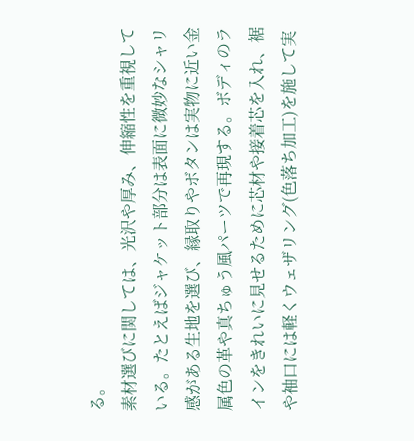る。
素材選びに関しては、光沢や厚み、伸縮性を重視している。たとえばジャケット部分は表面に微妙なシャリ感がある生地を選び、縁取りやボタンは実物に近い金属色の革や真ちゅう風パーツで再現する。ボディのラインをきれいに見せるために芯材や接着芯を入れ、裾や袖口には軽くウェザリング(色落ち加工)を施して実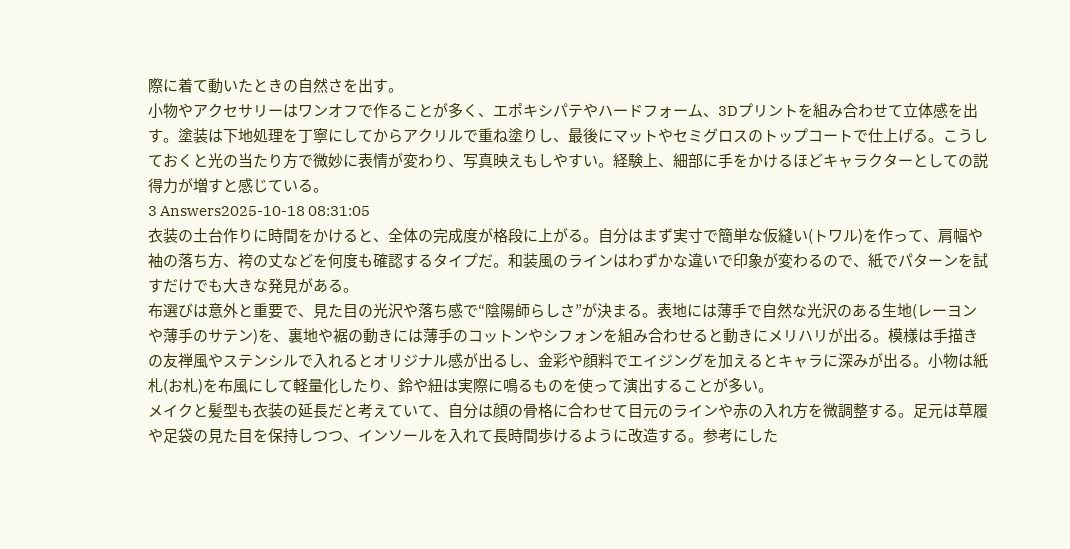際に着て動いたときの自然さを出す。
小物やアクセサリーはワンオフで作ることが多く、エポキシパテやハードフォーム、3Dプリントを組み合わせて立体感を出す。塗装は下地処理を丁寧にしてからアクリルで重ね塗りし、最後にマットやセミグロスのトップコートで仕上げる。こうしておくと光の当たり方で微妙に表情が変わり、写真映えもしやすい。経験上、細部に手をかけるほどキャラクターとしての説得力が増すと感じている。
3 Answers2025-10-18 08:31:05
衣装の土台作りに時間をかけると、全体の完成度が格段に上がる。自分はまず実寸で簡単な仮縫い(トワル)を作って、肩幅や袖の落ち方、袴の丈などを何度も確認するタイプだ。和装風のラインはわずかな違いで印象が変わるので、紙でパターンを試すだけでも大きな発見がある。
布選びは意外と重要で、見た目の光沢や落ち感で“陰陽師らしさ”が決まる。表地には薄手で自然な光沢のある生地(レーヨンや薄手のサテン)を、裏地や裾の動きには薄手のコットンやシフォンを組み合わせると動きにメリハリが出る。模様は手描きの友禅風やステンシルで入れるとオリジナル感が出るし、金彩や顔料でエイジングを加えるとキャラに深みが出る。小物は紙札(お札)を布風にして軽量化したり、鈴や紐は実際に鳴るものを使って演出することが多い。
メイクと髪型も衣装の延長だと考えていて、自分は顔の骨格に合わせて目元のラインや赤の入れ方を微調整する。足元は草履や足袋の見た目を保持しつつ、インソールを入れて長時間歩けるように改造する。参考にした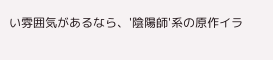い雰囲気があるなら、'陰陽師'系の原作イラ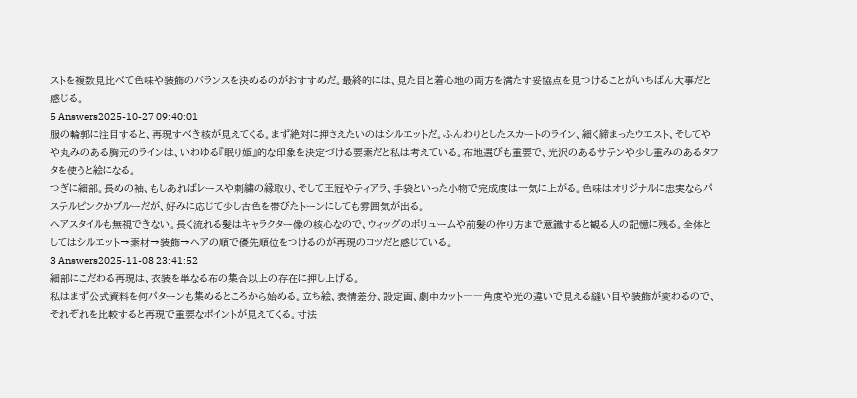ストを複数見比べて色味や装飾のバランスを決めるのがおすすめだ。最終的には、見た目と着心地の両方を満たす妥協点を見つけることがいちばん大事だと感じる。
5 Answers2025-10-27 09:40:01
服の輪郭に注目すると、再現すべき核が見えてくる。まず絶対に押さえたいのはシルエットだ。ふんわりとしたスカートのライン、細く締まったウエスト、そしてやや丸みのある胸元のラインは、いわゆる『眠り姫』的な印象を決定づける要素だと私は考えている。布地選びも重要で、光沢のあるサテンや少し重みのあるタフタを使うと絵になる。
つぎに細部。長めの袖、もしあればレースや刺繍の縁取り、そして王冠やティアラ、手袋といった小物で完成度は一気に上がる。色味はオリジナルに忠実ならパステルピンクかブルーだが、好みに応じて少し古色を帯びたトーンにしても雰囲気が出る。
ヘアスタイルも無視できない。長く流れる髪はキャラクター像の核心なので、ウィッグのボリュームや前髪の作り方まで意識すると観る人の記憶に残る。全体としてはシルエット→素材→装飾→ヘアの順で優先順位をつけるのが再現のコツだと感じている。
3 Answers2025-11-08 23:41:52
細部にこだわる再現は、衣装を単なる布の集合以上の存在に押し上げる。
私はまず公式資料を何パターンも集めるところから始める。立ち絵、表情差分、設定画、劇中カット――角度や光の違いで見える縫い目や装飾が変わるので、それぞれを比較すると再現で重要なポイントが見えてくる。寸法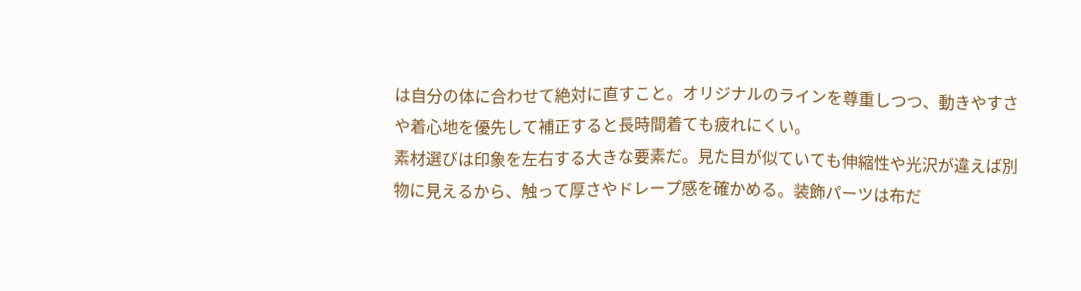は自分の体に合わせて絶対に直すこと。オリジナルのラインを尊重しつつ、動きやすさや着心地を優先して補正すると長時間着ても疲れにくい。
素材選びは印象を左右する大きな要素だ。見た目が似ていても伸縮性や光沢が違えば別物に見えるから、触って厚さやドレープ感を確かめる。装飾パーツは布だ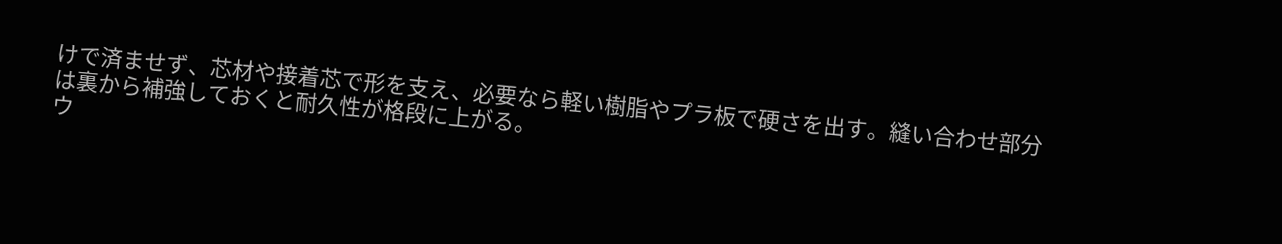けで済ませず、芯材や接着芯で形を支え、必要なら軽い樹脂やプラ板で硬さを出す。縫い合わせ部分は裏から補強しておくと耐久性が格段に上がる。
ウ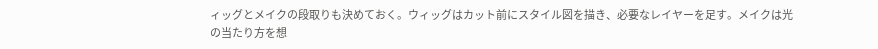ィッグとメイクの段取りも決めておく。ウィッグはカット前にスタイル図を描き、必要なレイヤーを足す。メイクは光の当たり方を想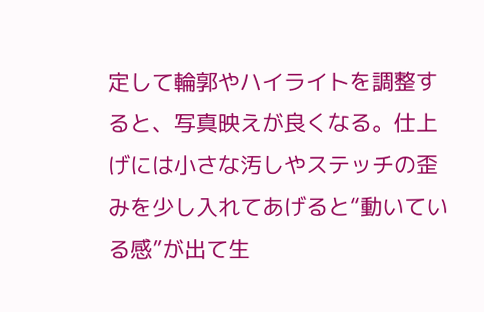定して輪郭やハイライトを調整すると、写真映えが良くなる。仕上げには小さな汚しやステッチの歪みを少し入れてあげると“動いている感”が出て生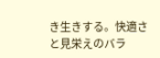き生きする。快適さと見栄えのバラ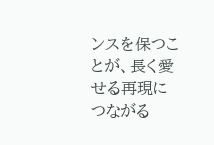ンスを保つことが、長く愛せる再現につながる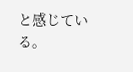と感じている。